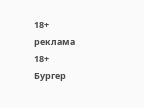18+
реклама
18+
Бургер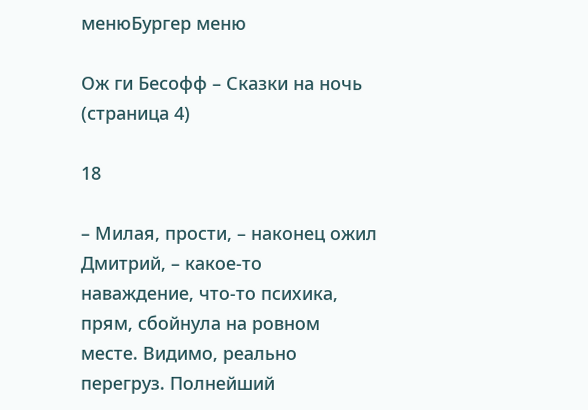менюБургер меню

Ож ги Бесофф – Сказки на ночь (страница 4)

18

– Милая, прости, – наконец ожил Дмитрий, – какое-то наваждение, что-то психика, прям, сбойнула на ровном месте. Видимо, реально перегруз. Полнейший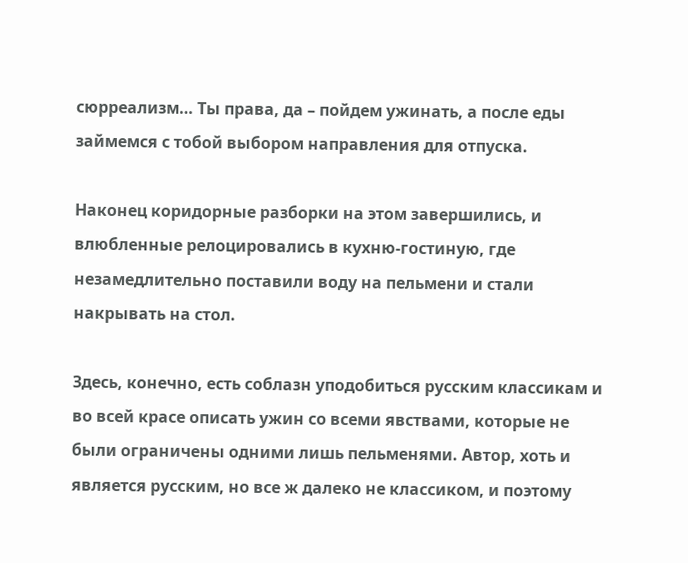сюрреализм… Ты права, да – пойдем ужинать, а после еды займемся с тобой выбором направления для отпуска.

Наконец коридорные разборки на этом завершились, и влюбленные релоцировались в кухню-гостиную, где незамедлительно поставили воду на пельмени и стали накрывать на стол.

Здесь, конечно, есть соблазн уподобиться русским классикам и во всей красе описать ужин со всеми явствами, которые не были ограничены одними лишь пельменями. Автор, хоть и является русским, но все ж далеко не классиком, и поэтому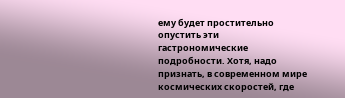ему будет простительно опустить эти гастрономические подробности. Хотя, надо признать, в современном мире космических скоростей, где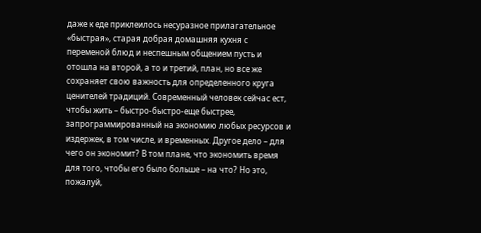даже к еде приклеилось несуразное прилагательное «быстрая», старая добрая домашняя кухня с переменой блюд и неспешным общением пусть и отошла на второй, а то и третий, план, но все же сохраняет свою важность для определенного круга ценителей традиций. Современный человек сейчас ест, чтобы жить – быстро-быстро-еще быстрее, запрограммированный на экономию любых ресурсов и издержек, в том числе, и временных. Другое дело – для чего он экономит? В том плане, что экономить время для того, чтобы его было больше – на что? Но это, пожалуй,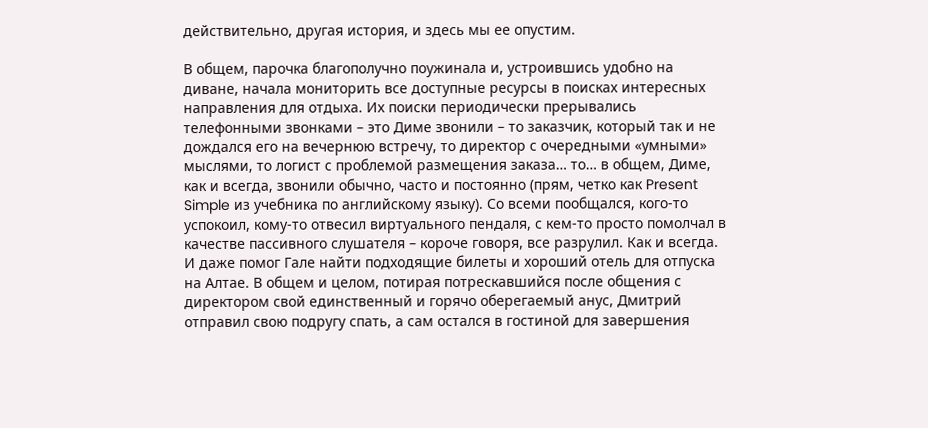действительно, другая история, и здесь мы ее опустим.

В общем, парочка благополучно поужинала и, устроившись удобно на диване, начала мониторить все доступные ресурсы в поисках интересных направления для отдыха. Их поиски периодически прерывались телефонными звонками – это Диме звонили – то заказчик, который так и не дождался его на вечернюю встречу, то директор с очередными «умными» мыслями, то логист с проблемой размещения заказа… то… в общем, Диме, как и всегда, звонили обычно, часто и постоянно (прям, четко как Present Simple из учебника по английскому языку). Со всеми пообщался, кого-то успокоил, кому-то отвесил виртуального пендаля, с кем-то просто помолчал в качестве пассивного слушателя – короче говоря, все разрулил. Как и всегда. И даже помог Гале найти подходящие билеты и хороший отель для отпуска на Алтае. В общем и целом, потирая потрескавшийся после общения с директором свой единственный и горячо оберегаемый анус, Дмитрий отправил свою подругу спать, а сам остался в гостиной для завершения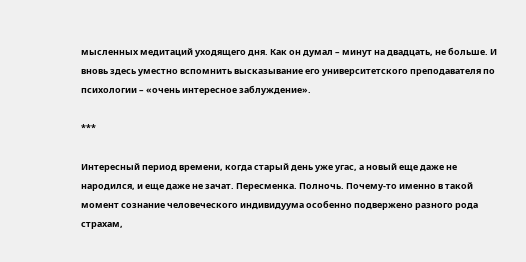мысленных медитаций уходящего дня. Как он думал – минут на двадцать, не больше. И вновь здесь уместно вспомнить высказывание его университетского преподавателя по психологии – «очень интересное заблуждение».

***

Интересный период времени, когда старый день уже угас, а новый еще даже не народился, и еще даже не зачат. Пересменка. Полночь. Почему-то именно в такой момент сознание человеческого индивидуума особенно подвержено разного рода страхам,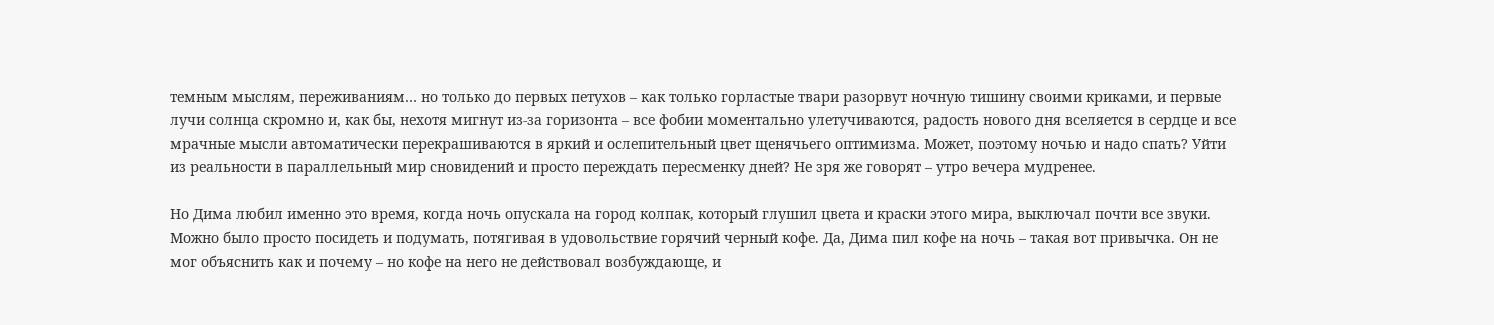темным мыслям, переживаниям… но только до первых петухов – как только горластые твари разорвут ночную тишину своими криками, и первые лучи солнца скромно и, как бы, нехотя мигнут из-за горизонта – все фобии моментально улетучиваются, радость нового дня вселяется в сердце и все мрачные мысли автоматически перекрашиваются в яркий и ослепительный цвет щенячьего оптимизма. Может, поэтому ночью и надо спать? Уйти из реальности в параллельный мир сновидений и просто переждать пересменку дней? Не зря же говорят – утро вечера мудренее.

Но Дима любил именно это время, когда ночь опускала на город колпак, который глушил цвета и краски этого мира, выключал почти все звуки. Можно было просто посидеть и подумать, потягивая в удовольствие горячий черный кофе. Да, Дима пил кофе на ночь – такая вот привычка. Он не мог объяснить как и почему – но кофе на него не действовал возбуждающе, и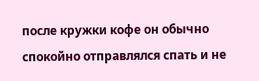после кружки кофе он обычно спокойно отправлялся спать и не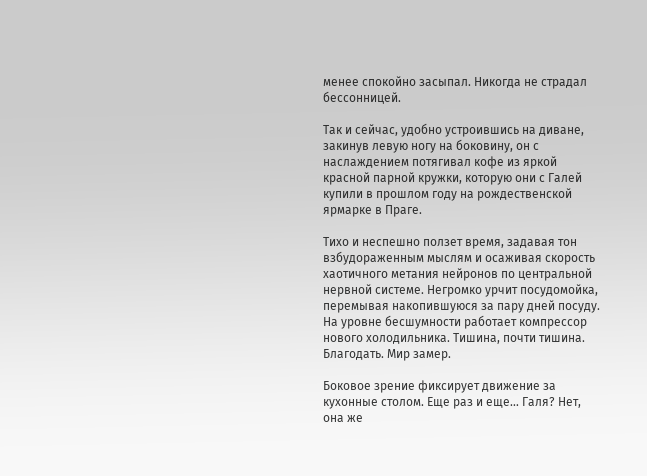менее спокойно засыпал. Никогда не страдал бессонницей.

Так и сейчас, удобно устроившись на диване, закинув левую ногу на боковину, он с наслаждением потягивал кофе из яркой красной парной кружки, которую они с Галей купили в прошлом году на рождественской ярмарке в Праге.

Тихо и неспешно ползет время, задавая тон взбудораженным мыслям и осаживая скорость хаотичного метания нейронов по центральной нервной системе. Негромко урчит посудомойка, перемывая накопившуюся за пару дней посуду. На уровне бесшумности работает компрессор нового холодильника. Тишина, почти тишина. Благодать. Мир замер.

Боковое зрение фиксирует движение за кухонные столом. Еще раз и еще… Галя? Нет, она же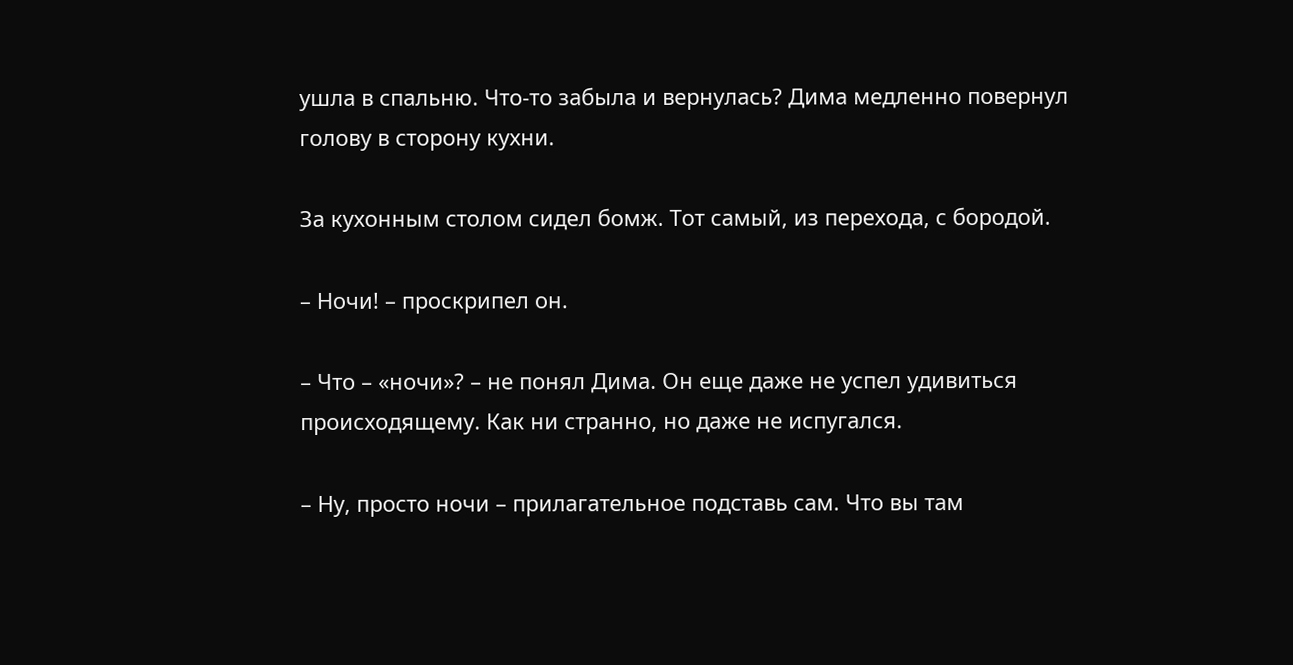ушла в спальню. Что-то забыла и вернулась? Дима медленно повернул голову в сторону кухни.

За кухонным столом сидел бомж. Тот самый, из перехода, с бородой.

– Ночи! – проскрипел он.

– Что – «ночи»? – не понял Дима. Он еще даже не успел удивиться происходящему. Как ни странно, но даже не испугался.

– Ну, просто ночи – прилагательное подставь сам. Что вы там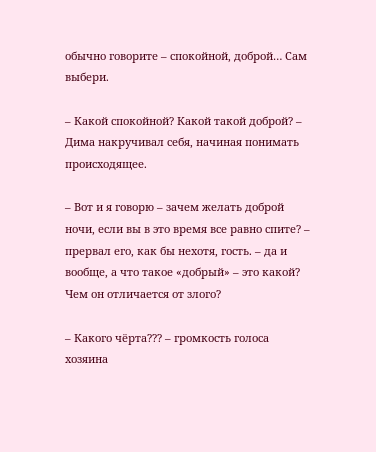обычно говорите – спокойной, доброй… Сам выбери.

– Какой спокойной? Какой такой доброй? – Дима накручивал себя, начиная понимать происходящее.

– Вот и я говорю – зачем желать доброй ночи, если вы в это время все равно спите? – прервал его, как бы нехотя, гость. – да и вообще, а что такое «добрый» – это какой? Чем он отличается от злого?

– Какого чёрта??? – громкость голоса хозяина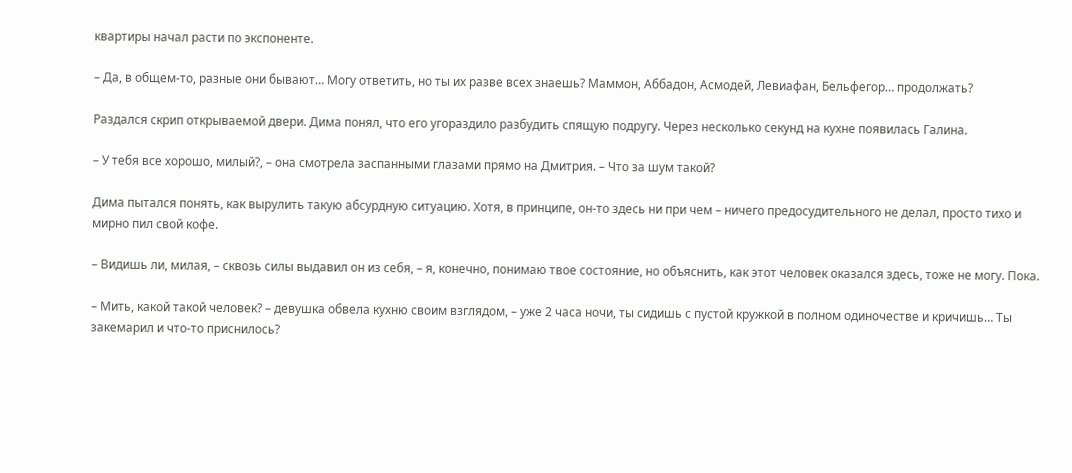квартиры начал расти по экспоненте.

– Да, в общем-то, разные они бывают… Могу ответить, но ты их разве всех знаешь? Маммон, Аббадон, Асмодей, Левиафан, Бельфегор… продолжать?

Раздался скрип открываемой двери. Дима понял, что его угораздило разбудить спящую подругу. Через несколько секунд на кухне появилась Галина.

– У тебя все хорошо, милый?, – она смотрела заспанными глазами прямо на Дмитрия. – Что за шум такой?

Дима пытался понять, как вырулить такую абсурдную ситуацию. Хотя, в принципе, он-то здесь ни при чем – ничего предосудительного не делал, просто тихо и мирно пил свой кофе.

– Видишь ли, милая, – сквозь силы выдавил он из себя, – я, конечно, понимаю твое состояние, но объяснить, как этот человек оказался здесь, тоже не могу. Пока.

– Мить, какой такой человек? – девушка обвела кухню своим взглядом, – уже 2 часа ночи, ты сидишь с пустой кружкой в полном одиночестве и кричишь… Ты закемарил и что-то приснилось?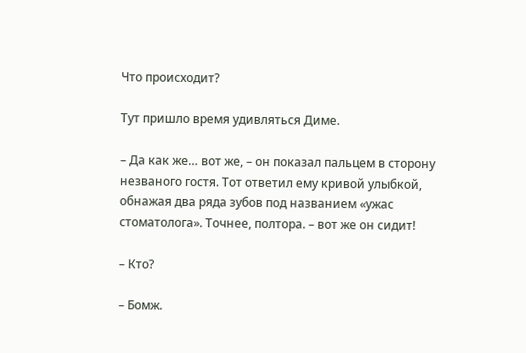Что происходит?

Тут пришло время удивляться Диме.

– Да как же… вот же, – он показал пальцем в сторону незваного гостя. Тот ответил ему кривой улыбкой, обнажая два ряда зубов под названием «ужас стоматолога». Точнее, полтора. – вот же он сидит!

– Кто?

– Бомж.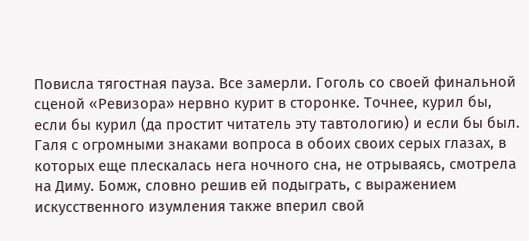Повисла тягостная пауза. Все замерли. Гоголь со своей финальной сценой «Ревизора» нервно курит в сторонке. Точнее, курил бы, если бы курил (да простит читатель эту тавтологию) и если бы был. Галя с огромными знаками вопроса в обоих своих серых глазах, в которых еще плескалась нега ночного сна, не отрываясь, смотрела на Диму. Бомж, словно решив ей подыграть, с выражением искусственного изумления также вперил свой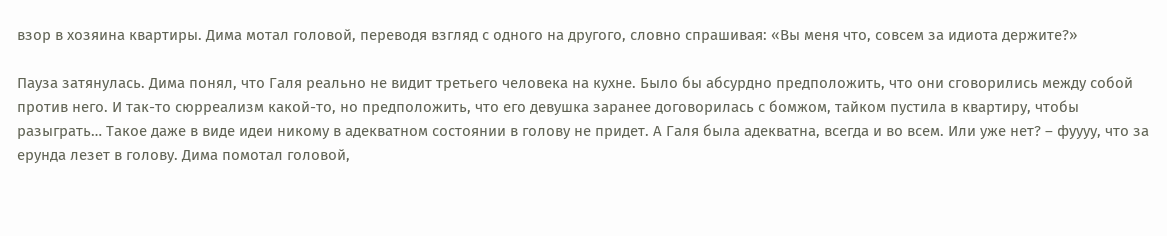взор в хозяина квартиры. Дима мотал головой, переводя взгляд с одного на другого, словно спрашивая: «Вы меня что, совсем за идиота держите?»

Пауза затянулась. Дима понял, что Галя реально не видит третьего человека на кухне. Было бы абсурдно предположить, что они сговорились между собой против него. И так-то сюрреализм какой-то, но предположить, что его девушка заранее договорилась с бомжом, тайком пустила в квартиру, чтобы разыграть… Такое даже в виде идеи никому в адекватном состоянии в голову не придет. А Галя была адекватна, всегда и во всем. Или уже нет? – фуууу, что за ерунда лезет в голову. Дима помотал головой,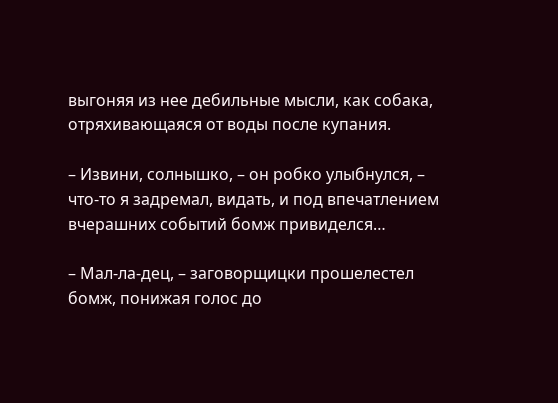выгоняя из нее дебильные мысли, как собака, отряхивающаяся от воды после купания.

– Извини, солнышко, – он робко улыбнулся, – что-то я задремал, видать, и под впечатлением вчерашних событий бомж привиделся…

– Мал-ла-дец, – заговорщицки прошелестел бомж, понижая голос до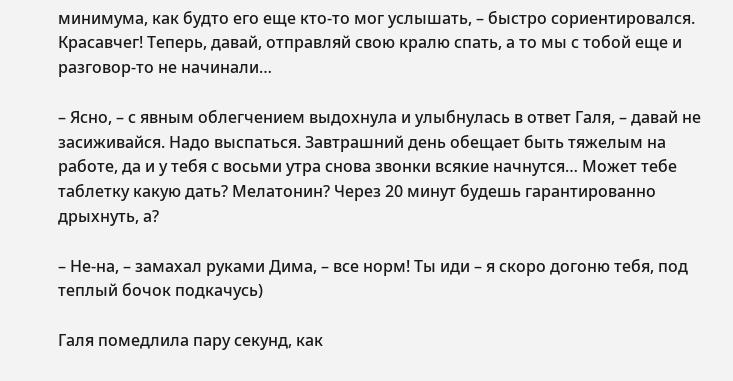минимума, как будто его еще кто-то мог услышать, – быстро сориентировался. Красавчег! Теперь, давай, отправляй свою кралю спать, а то мы с тобой еще и разговор-то не начинали…

– Ясно, – с явным облегчением выдохнула и улыбнулась в ответ Галя, – давай не засиживайся. Надо выспаться. Завтрашний день обещает быть тяжелым на работе, да и у тебя с восьми утра снова звонки всякие начнутся… Может тебе таблетку какую дать? Мелатонин? Через 20 минут будешь гарантированно дрыхнуть, а?

– Не-на, – замахал руками Дима, – все норм! Ты иди – я скоро догоню тебя, под теплый бочок подкачусь)

Галя помедлила пару секунд, как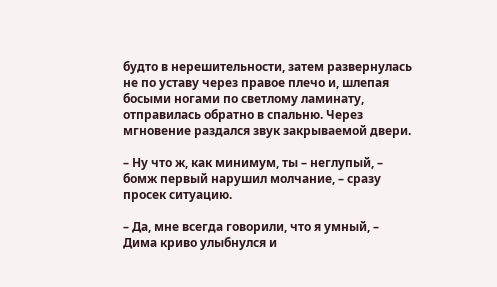будто в нерешительности, затем развернулась не по уставу через правое плечо и, шлепая босыми ногами по светлому ламинату, отправилась обратно в спальню. Через мгновение раздался звук закрываемой двери.

– Ну что ж, как минимум, ты – неглупый, – бомж первый нарушил молчание, – сразу просек ситуацию.

– Да, мне всегда говорили, что я умный, – Дима криво улыбнулся и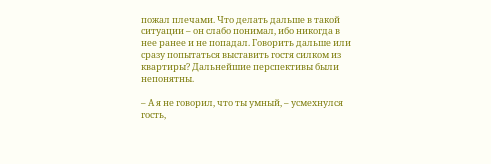пожал плечами. Что делать дальше в такой ситуации – он слабо понимал, ибо никогда в нее ранее и не попадал. Говорить дальше или сразу попытаться выставить гостя силком из квартиры? Дальнейшие перспективы были непонятны.

– А я не говорил, что ты умный, – усмехнулся гость,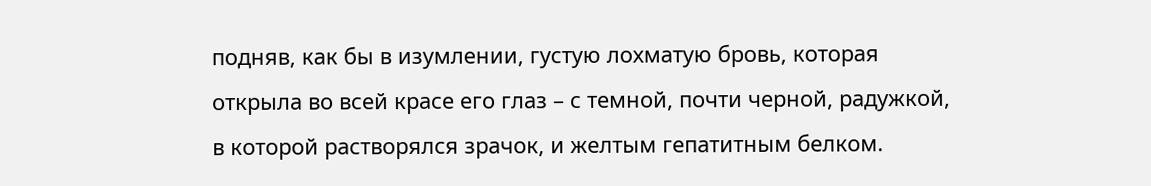подняв, как бы в изумлении, густую лохматую бровь, которая открыла во всей красе его глаз – с темной, почти черной, радужкой, в которой растворялся зрачок, и желтым гепатитным белком.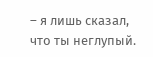– я лишь сказал, что ты неглупый.